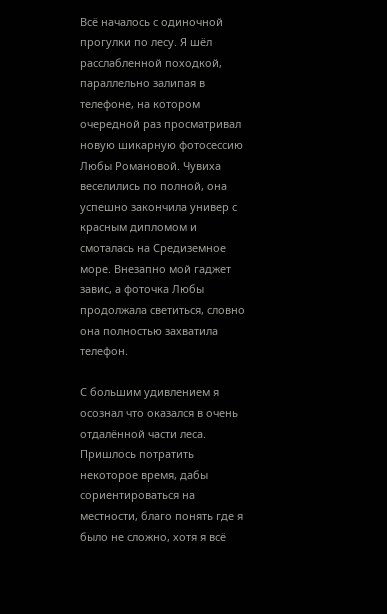Всё началось с одиночной прогулки по лесу. Я шёл расслабленной походкой, параллельно залипая в телефоне, на котором очередной раз просматривал новую шикарную фотосессию Любы Романовой. Чувиха веселились по полной, она успешно закончила универ с красным дипломом и смоталась на Средиземное море. Внезапно мой гаджет завис, а фоточка Любы продолжала светиться, словно она полностью захватила телефон.

С большим удивлением я осознал что оказался в очень отдалённой части леса. Пришлось потратить некоторое время, дабы сориентироваться на местности, благо понять где я было не сложно, хотя я всё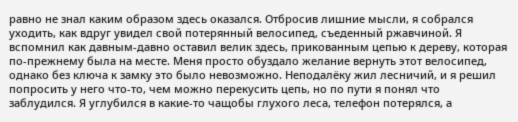равно не знал каким образом здесь оказался. Отбросив лишние мысли, я собрался уходить, как вдруг увидел свой потерянный велосипед, съеденный ржавчиной. Я вспомнил как давным‐давно оставил велик здесь, прикованным цепью к дереву, которая по-прежнему была на месте. Меня просто обуздало желание вернуть этот велосипед, однако без ключа к замку это было невозможно. Неподалёку жил лесничий, и я решил попросить у него что-то, чем можно перекусить цепь, но по пути я понял что заблудился. Я углубился в какие-то чащобы глухого леса, телефон потерялся, а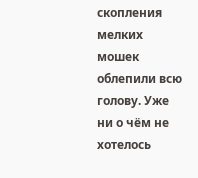скопления мелких мошек облепили всю голову. Уже ни о чём не хотелось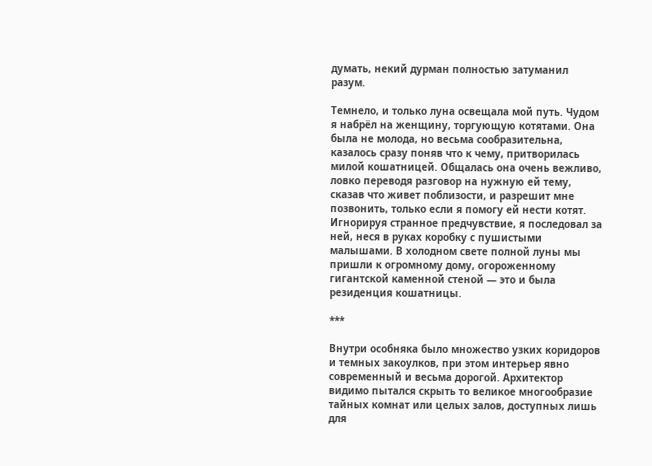думать, некий дурман полностью затуманил разум.

Темнело, и только луна освещала мой путь. Чудом я набрёл на женщину, торгующую котятами. Она была не молода, но весьма сообразительна, казалось сразу поняв что к чему, притворилась милой кошатницей. Общалась она очень вежливо, ловко переводя разговор на нужную ей тему, сказав что живет поблизости, и разрешит мне позвонить, только если я помогу ей нести котят. Игнорируя странное предчувствие, я последовал за ней, неся в руках коробку с пушистыми малышами. В холодном свете полной луны мы пришли к огромному дому, огороженному гигантской каменной стеной — это и была резиденция кошатницы.

***

Внутри особняка было множество узких коридоров и темных закоулков, при этом интерьер явно современный и весьма дорогой. Архитектор видимо пытался скрыть то великое многообразие тайных комнат или целых залов, доступных лишь для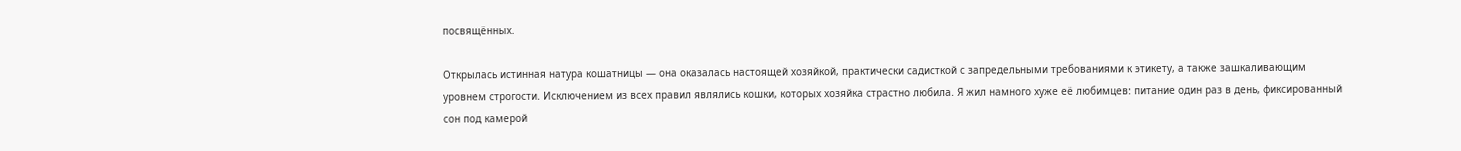посвящённых.

Открылась истинная натура кошатницы — она оказалась настоящей хозяйкой, практически садисткой с запредельными требованиями к этикету, а также зашкаливающим уровнем строгости. Исключением из всех правил являлись кошки, которых хозяйка страстно любила. Я жил намного хуже её любимцев: питание один раз в день, фиксированный сон под камерой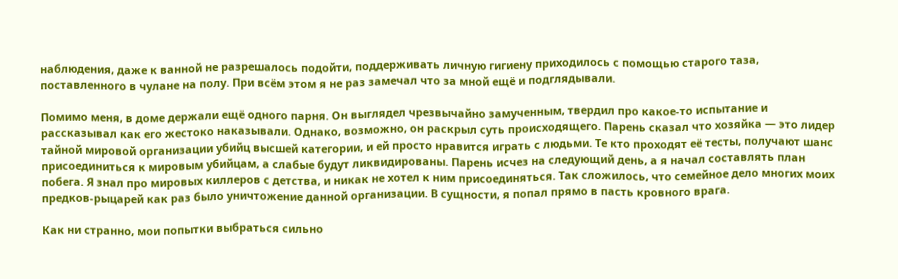наблюдения, даже к ванной не разрешалось подойти, поддерживать личную гигиену приходилось с помощью старого таза, поставленного в чулане на полу. При всём этом я не раз замечал что за мной ещё и подглядывали.

Помимо меня, в доме держали ещё одного парня. Он выглядел чрезвычайно замученным, твердил про какое-то испытание и рассказывал как его жестоко наказывали. Однако, возможно, он раскрыл суть происходящего. Парень сказал что хозяйка — это лидер тайной мировой организации убийц высшей категории, и ей просто нравится играть с людьми. Те кто проходят её тесты, получают шанс присоединиться к мировым убийцам, а слабые будут ликвидированы. Парень исчез на следующий день, а я начал составлять план побега. Я знал про мировых киллеров с детства, и никак не хотел к ним присоединяться. Так сложилось, что семейное дело многих моих предков-рыцарей как раз было уничтожение данной организации. В сущности, я попал прямо в пасть кровного врага.

Как ни странно, мои попытки выбраться сильно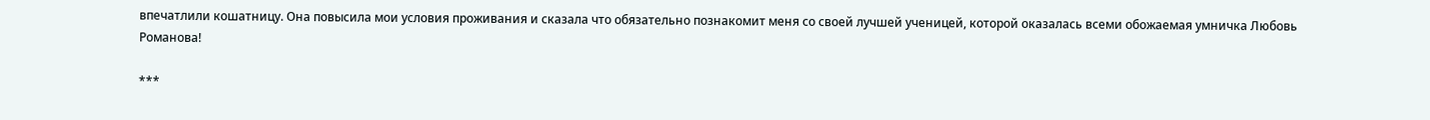впечатлили кошатницу. Она повысила мои условия проживания и сказала что обязательно познакомит меня со своей лучшей ученицей, которой оказалась всеми обожаемая умничка Любовь Романова!

***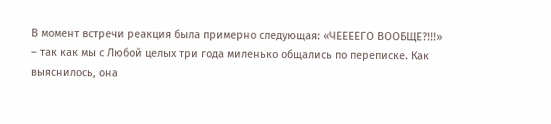В момент встречи реакция была примерно следующая: «ЧЕЕЕЕГО ВООБЩЕ?!!!» – так как мы с Любой целых три года миленько общались по переписке. Как выяснилось, она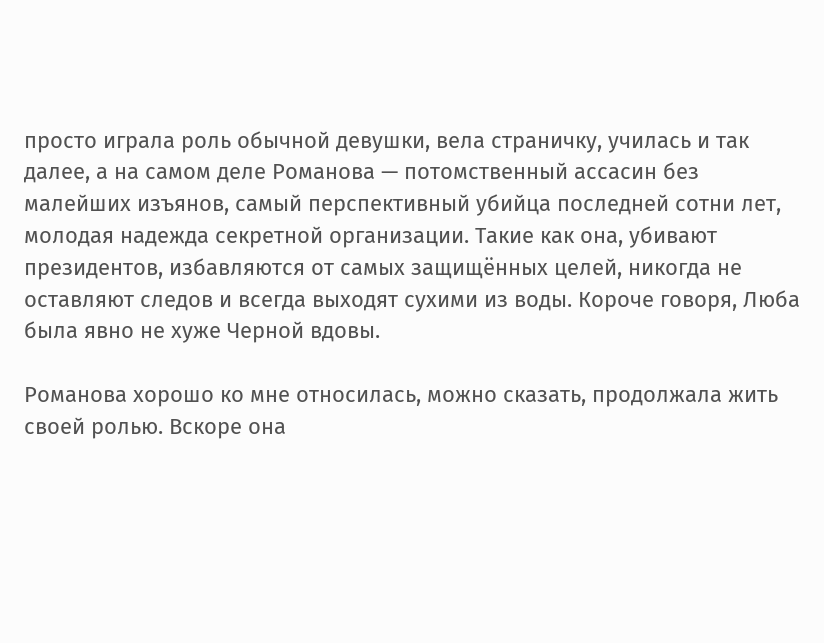просто играла роль обычной девушки, вела страничку, училась и так далее, а на самом деле Романова — потомственный ассасин без малейших изъянов, самый перспективный убийца последней сотни лет, молодая надежда секретной организации. Такие как она, убивают президентов, избавляются от самых защищённых целей, никогда не оставляют следов и всегда выходят сухими из воды. Короче говоря, Люба была явно не хуже Черной вдовы.

Романова хорошо ко мне относилась, можно сказать, продолжала жить своей ролью. Вскоре она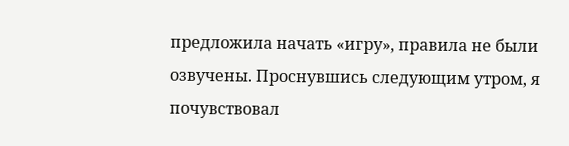предложила начать «игру», правила не были озвучены. Проснувшись следующим утром, я почувствовал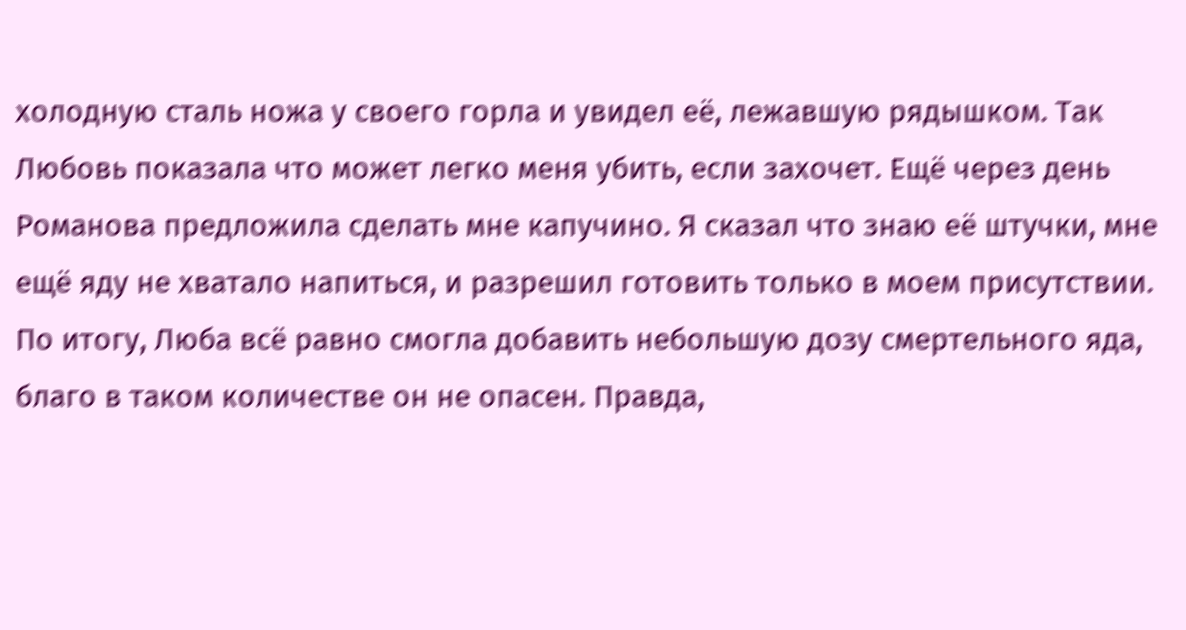холодную сталь ножа у своего горла и увидел её, лежавшую рядышком. Так Любовь показала что может легко меня убить, если захочет. Ещё через день Романова предложила сделать мне капучино. Я сказал что знаю её штучки, мне ещё яду не хватало напиться, и разрешил готовить только в моем присутствии. По итогу, Люба всё равно смогла добавить небольшую дозу смертельного яда, благо в таком количестве он не опасен. Правда,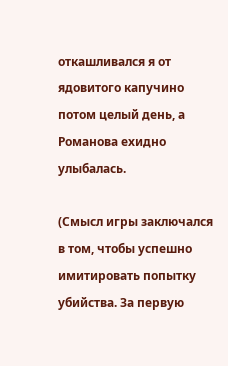откашливался я от ядовитого капучино потом целый день, а Романова ехидно улыбалась.

(Смысл игры заключался в том, чтобы успешно имитировать попытку убийства. За первую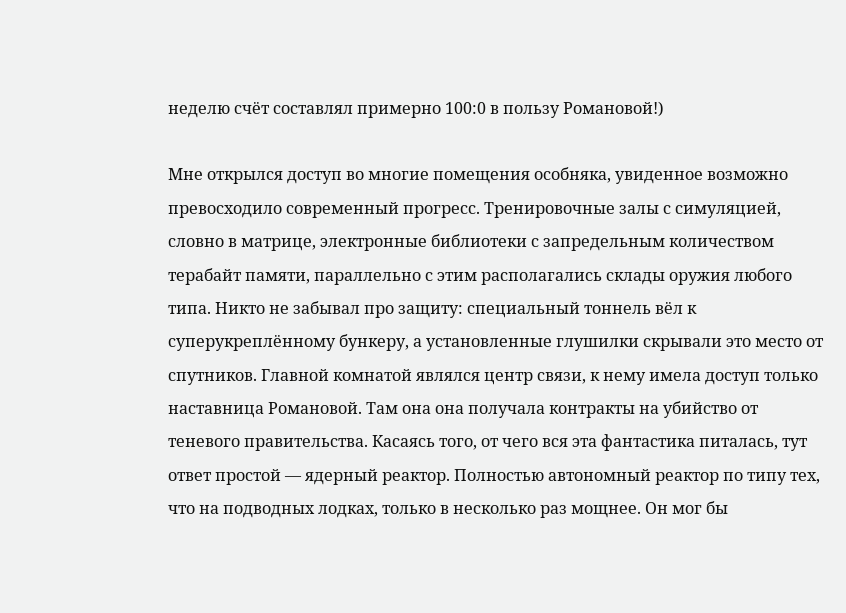неделю счёт составлял примерно 100:0 в пользу Романовой!)

Мне открылся доступ во многие помещения особняка, увиденное возможно превосходило современный прогресс. Тренировочные залы с симуляцией, словно в матрице, электронные библиотеки с запредельным количеством терабайт памяти, параллельно с этим располагались склады оружия любого типа. Никто не забывал про защиту: специальный тоннель вёл к суперукреплённому бункеру, а установленные глушилки скрывали это место от спутников. Главной комнатой являлся центр связи, к нему имела доступ только наставница Романовой. Там она она получала контракты на убийство от теневого правительства. Касаясь того, от чего вся эта фантастика питалась, тут ответ простой — ядерный реактор. Полностью автономный реактор по типу тех, что на подводных лодках, только в несколько раз мощнее. Он мог бы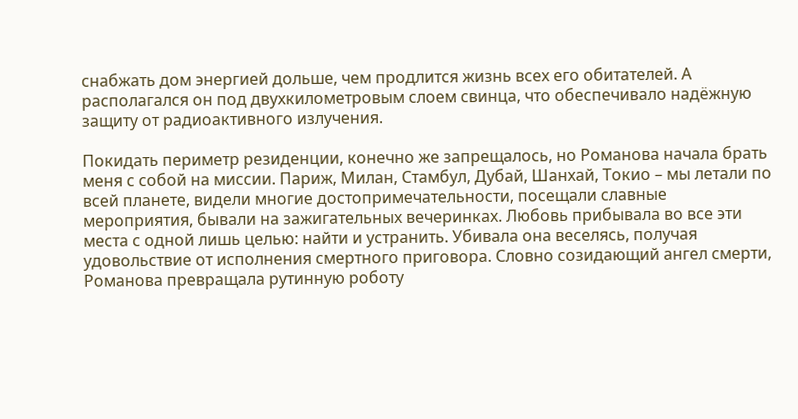снабжать дом энергией дольше, чем продлится жизнь всех его обитателей. А располагался он под двухкилометровым слоем свинца, что обеспечивало надёжную защиту от радиоактивного излучения.

Покидать периметр резиденции, конечно же запрещалось, но Романова начала брать меня с собой на миссии. Париж, Милан, Стамбул, Дубай, Шанхай, Токио – мы летали по всей планете, видели многие достопримечательности, посещали славные мероприятия, бывали на зажигательных вечеринках. Любовь прибывала во все эти места с одной лишь целью: найти и устранить. Убивала она веселясь, получая удовольствие от исполнения смертного приговора. Словно созидающий ангел смерти, Романова превращала рутинную роботу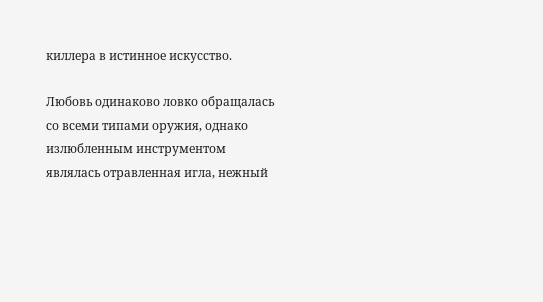киллера в истинное искусство.

Любовь одинаково ловко обращалась со всеми типами оружия, однако излюбленным инструментом являлась отравленная игла, нежный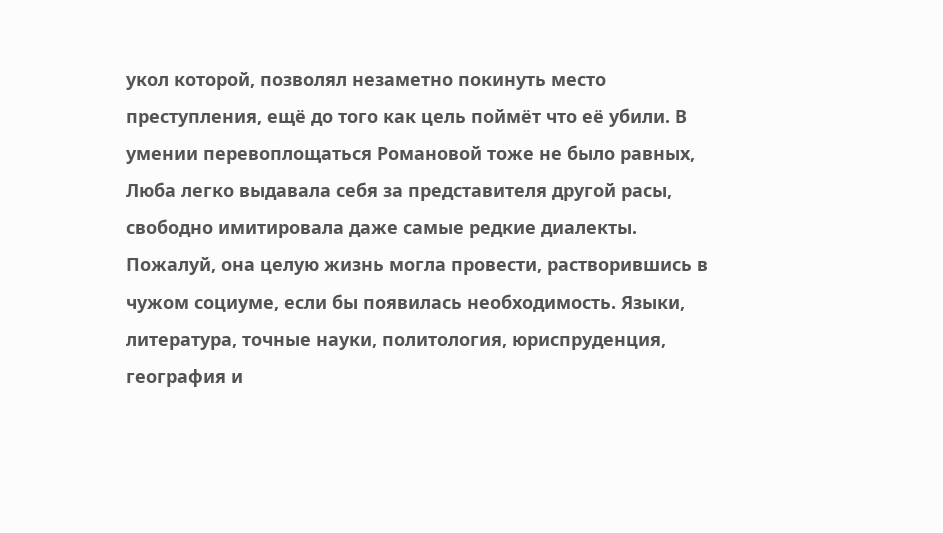укол которой, позволял незаметно покинуть место преступления, ещё до того как цель поймёт что её убили. В умении перевоплощаться Романовой тоже не было равных, Люба легко выдавала себя за представителя другой расы, свободно имитировала даже самые редкие диалекты. Пожалуй, она целую жизнь могла провести, растворившись в чужом социуме, если бы появилась необходимость. Языки, литература, точные науки, политология, юриспруденция, география и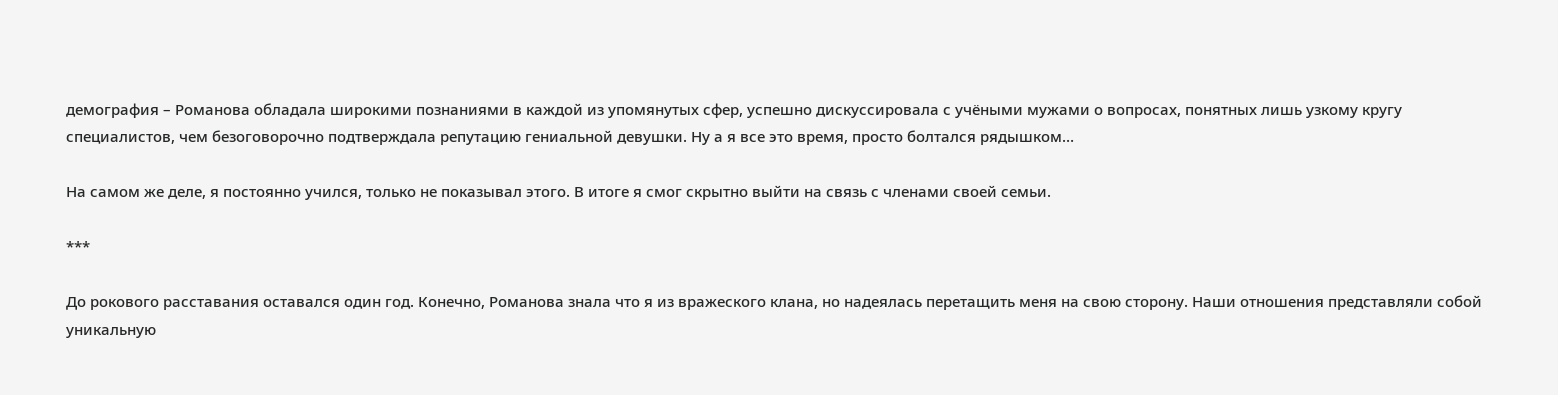демография – Романова обладала широкими познаниями в каждой из упомянутых сфер, успешно дискуссировала с учёными мужами о вопросах, понятных лишь узкому кругу специалистов, чем безоговорочно подтверждала репутацию гениальной девушки. Ну а я все это время, просто болтался рядышком…

На самом же деле, я постоянно учился, только не показывал этого. В итоге я смог скрытно выйти на связь с членами своей семьи.

***

До рокового расставания оставался один год. Конечно, Романова знала что я из вражеского клана, но надеялась перетащить меня на свою сторону. Наши отношения представляли собой уникальную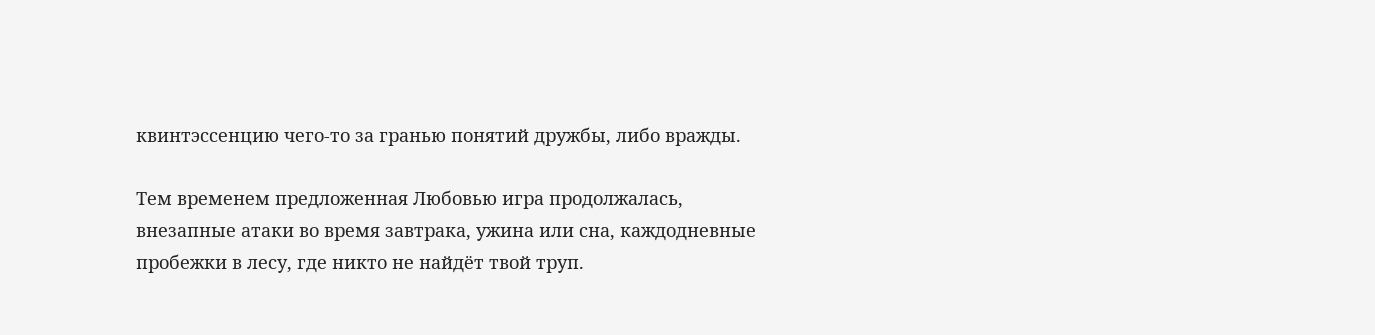квинтэссенцию чего-то за гранью понятий дружбы, либо вражды.

Тем временем предложенная Любовью игра продолжалась, внезапные атаки во время завтрака, ужина или сна, каждодневные пробежки в лесу, где никто не найдёт твой труп.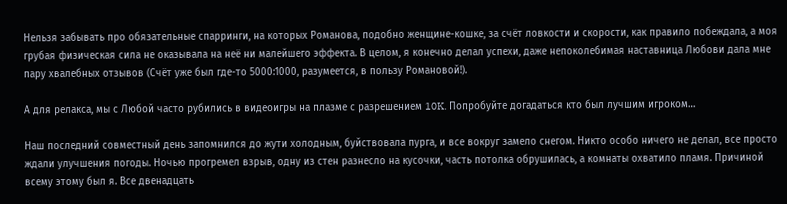Нельзя забывать про обязательные спарринги, на которых Романова, подобно женщине-кошке, за счёт ловкости и скорости, как правило побеждала, а моя грубая физическая сила не оказывала на неё ни малейшего эффекта. В целом, я конечно делал успехи, даже непоколебимая наставница Любови дала мне пару хвалебных отзывов (Счёт уже был где-то 5000:1000, разумеется, в пользу Романовой!).

А для релакса, мы с Любой часто рубились в видеоигры на плазме с разрешением 10K. Попробуйте догадаться кто был лучшим игроком…

Наш последний совместный день запомнился до жути холодным, буйствовала пурга, и все вокруг замело снегом. Никто особо ничего не делал, все просто ждали улучшения погоды. Ночью прогремел взрыв, одну из стен разнесло на кусочки, часть потолка обрушилась, а комнаты охватило пламя. Причиной всему этому был я. Все двенадцать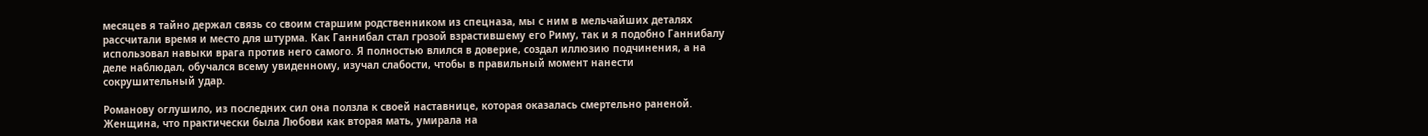месяцев я тайно держал связь со своим старшим родственником из спецназа, мы с ним в мельчайших деталях рассчитали время и место для штурма. Как Ганнибал стал грозой взрастившему его Риму, так и я подобно Ганнибалу использовал навыки врага против него самого. Я полностью влился в доверие, создал иллюзию подчинения, а на деле наблюдал, обучался всему увиденному, изучал слабости, чтобы в правильный момент нанести сокрушительный удар.

Романову оглушило, из последних сил она ползла к своей наставнице, которая оказалась смертельно раненой. Женщина, что практически была Любови как вторая мать, умирала на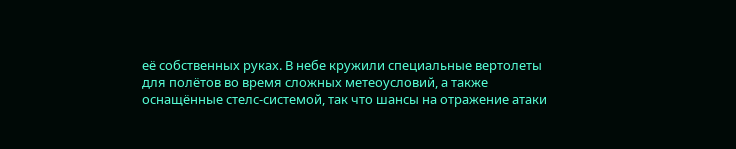её собственных руках. В небе кружили специальные вертолеты для полётов во время сложных метеоусловий, а также оснащённые стелс-системой, так что шансы на отражение атаки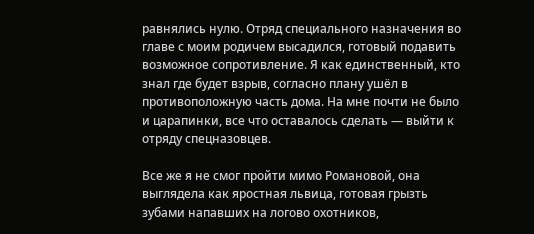равнялись нулю. Отряд специального назначения во главе с моим родичем высадился, готовый подавить возможное сопротивление. Я как единственный, кто знал где будет взрыв, согласно плану ушёл в противоположную часть дома. На мне почти не было и царапинки, все что оставалось сделать — выйти к отряду спецназовцев.

Все же я не смог пройти мимо Романовой, она выглядела как яростная львица, готовая грызть зубами напавших на логово охотников,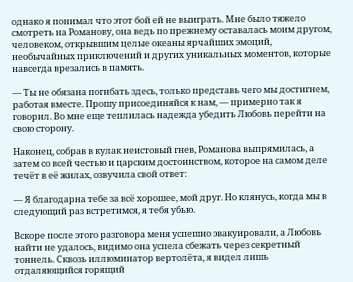однако я понимал что этот бой ей не выиграть. Мне было тяжело смотреть на Романову, она ведь по прежнему оставалась моим другом, человеком, открывшим целые океаны ярчайших эмоций, необычайных приключений и других уникальных моментов, которые навсегда врезались в память.

— Ты не обязана погибать здесь, только представь чего мы достигнем, работая вместе. Прошу присоединяйся к нам, — примерно так я говорил. Во мне еще теплилась надежда убедить Любовь перейти на свою сторону.

Наконец, собрав в кулак неистовый гнев, Романова выпрямилась, а затем со всей честью и царским достоинством, которое на самом деле течёт в её жилах, озвучила свой ответ:

— Я благодарна тебе за всё хорошее, мой друг. Но клянусь, когда мы в следующий раз встретимся, я тебя убью.

Вскоре после этого разговора меня успешно эвакуировали, а Любовь найти не удалось, видимо она успела сбежать через секретный тоннель. Сквозь иллюминатор вертолёта, я видел лишь отдаляющийся горящий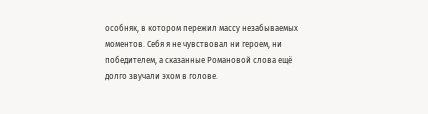особняк, в котором пережил массу незабываемых моментов. Себя я не чувствовал ни героем, ни победителем, а сказанные Романовой слова ещё долго звучали эхом в голове.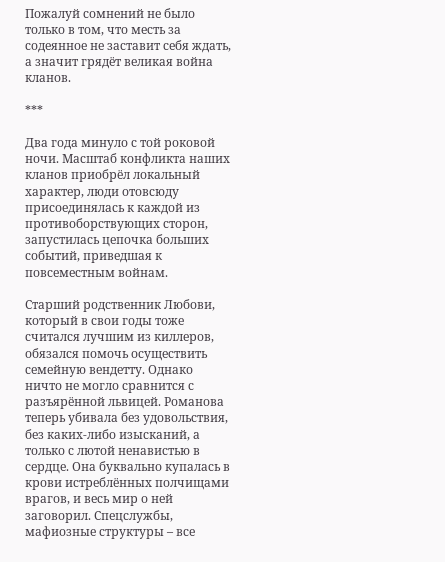Пожалуй сомнений не было только в том, что месть за содеянное не заставит себя ждать, а значит грядёт великая война кланов.

***

Два года минуло с той роковой ночи. Масштаб конфликта наших кланов приобрёл локальный характер, люди отовсюду присоединялась к каждой из противоборствующих сторон, запустилась цепочка больших событий, приведшая к повсеместным войнам.

Старший родственник Любови, который в свои годы тоже считался лучшим из киллеров, обязался помочь осуществить семейную вендетту. Однако ничто не могло сравнится с разъярённой львицей. Романова теперь убивала без удовольствия, без каких-либо изысканий, а только с лютой ненавистью в сердце. Она буквально купалась в крови истреблённых полчищами врагов, и весь мир о ней заговорил. Спецслужбы, мафиозные структуры – все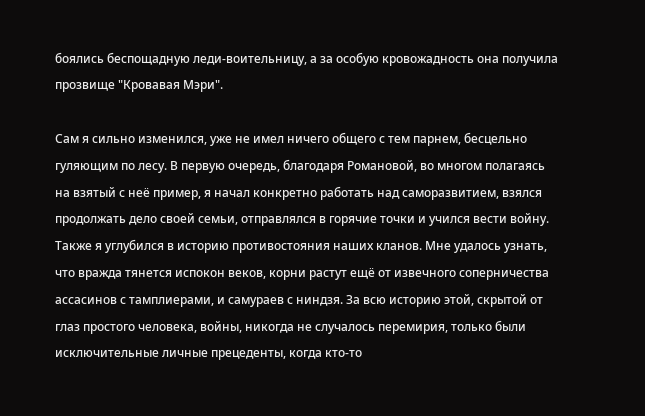боялись беспощадную леди-воительницу, а за особую кровожадность она получила прозвище "Кровавая Мэри".

Сам я сильно изменился, уже не имел ничего общего с тем парнем, бесцельно гуляющим по лесу. В первую очередь, благодаря Романовой, во многом полагаясь на взятый с неё пример, я начал конкретно работать над саморазвитием, взялся продолжать дело своей семьи, отправлялся в горячие точки и учился вести войну. Также я углубился в историю противостояния наших кланов. Мне удалось узнать, что вражда тянется испокон веков, корни растут ещё от извечного соперничества ассасинов с тамплиерами, и самураев с ниндзя. За всю историю этой, скрытой от глаз простого человека, войны, никогда не случалось перемирия, только были исключительные личные прецеденты, когда кто-то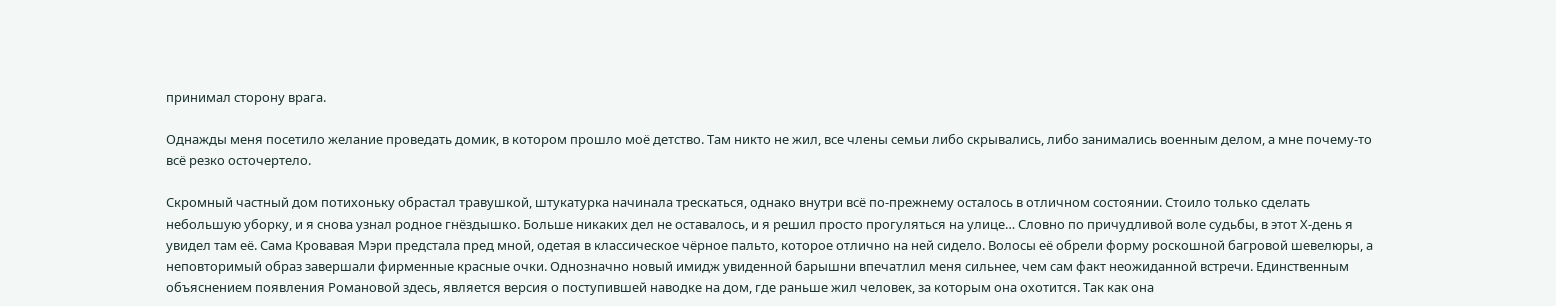принимал сторону врага.

Однажды меня посетило желание проведать домик, в котором прошло моё детство. Там никто не жил, все члены семьи либо скрывались, либо занимались военным делом, а мне почему-то всё резко осточертело.

Скромный частный дом потихоньку обрастал травушкой, штукатурка начинала трескаться, однако внутри всё по-прежнему осталось в отличном состоянии. Стоило только сделать небольшую уборку, и я снова узнал родное гнёздышко. Больше никаких дел не оставалось, и я решил просто прогуляться на улице… Словно по причудливой воле судьбы, в этот X-день я увидел там её. Сама Кровавая Мэри предстала пред мной, одетая в классическое чёрное пальто, которое отлично на ней сидело. Волосы её обрели форму роскошной багровой шевелюры, а неповторимый образ завершали фирменные красные очки. Однозначно новый имидж увиденной барышни впечатлил меня сильнее, чем сам факт неожиданной встречи. Единственным объяснением появления Романовой здесь, является версия о поступившей наводке на дом, где раньше жил человек, за которым она охотится. Так как она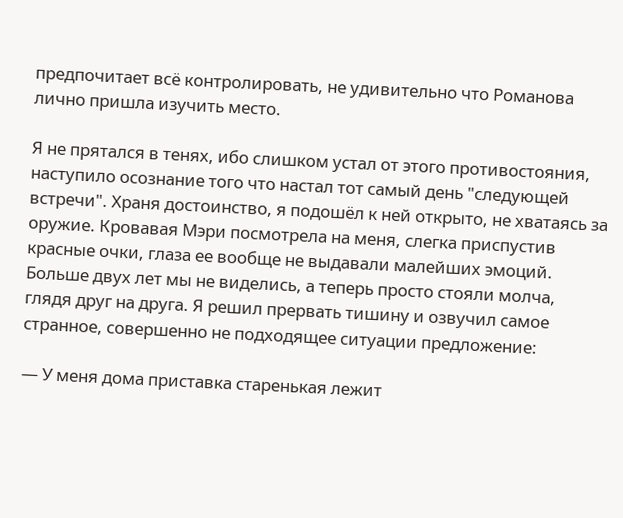предпочитает всё контролировать, не удивительно что Романова лично пришла изучить место.

Я не прятался в тенях, ибо слишком устал от этого противостояния, наступило осознание того что настал тот самый день "следующей встречи". Храня достоинство, я подошёл к ней открыто, не хватаясь за оружие. Кровавая Мэри посмотрела на меня, слегка приспустив красные очки, глаза ее вообще не выдавали малейших эмоций. Больше двух лет мы не виделись, а теперь просто стояли молча, глядя друг на друга. Я решил прервать тишину и озвучил самое странное, совершенно не подходящее ситуации предложение:

— У меня дома приставка старенькая лежит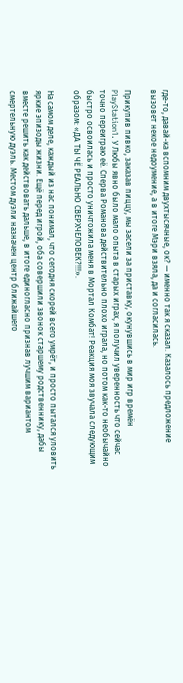где-то, давай-ка вспомним двухтысячные, ок? — именно так я сказал. Казалось предложение вызовет некое недоумение, а в итоге Мэри взяла, да и согласилась.

Прикупив пивко, заказав пиццу, мы засели за приставку, окунувшись в мир игр времён PlayStation1. У Любы явно было мало опыта в старых играх, я получил уверенность что сейчас точно переиграю её. Сперва Романова действительно плохо играла, но потом как-то необычайно быстро освоилась и просто уничтожила меня в Мортал Комбат! Реакция моя звучала следующим образом: «ДА ТЫ ЧЁ РЕАЛЬНО СВЕРХЧЕЛОВЕК?!!!».

На самом деле, каждый из нас понимал, что сегодня скорей всего умрёт, и просто пытался уловить яркие эпизоды жизни. Ещё перед игрой, оба совершили звонок старшему родственнику, дабы вместе решить как действовать дальше, в итоге единогласно признав лучшим вариантом смертельную дуэль. Местом дуэли назначен центр ближайшего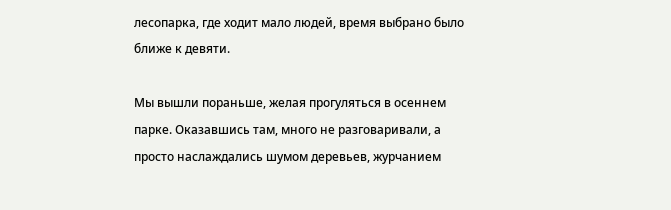лесопарка, где ходит мало людей, время выбрано было ближе к девяти.

Мы вышли пораньше, желая прогуляться в осеннем парке. Оказавшись там, много не разговаривали, а просто наслаждались шумом деревьев, журчанием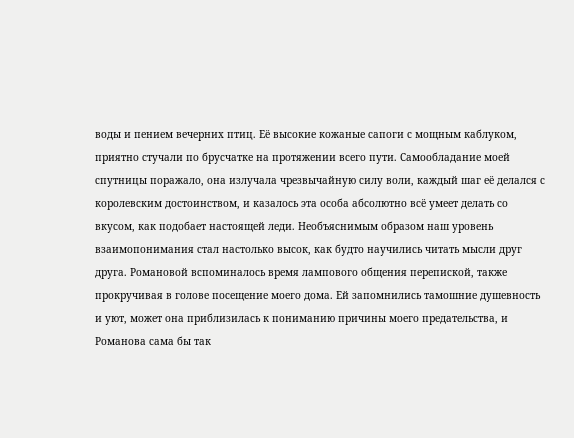воды и пением вечерних птиц. Её высокие кожаные сапоги с мощным каблуком, приятно стучали по брусчатке на протяжении всего пути. Самообладание моей спутницы поражало, она излучала чрезвычайную силу воли, каждый шаг её делался с королевским достоинством, и казалось эта особа абсолютно всё умеет делать со вкусом, как подобает настоящей леди. Необъяснимым образом наш уровень взаимопонимания стал настолько высок, как будто научились читать мысли друг друга. Романовой вспоминалось время лампового общения перепиской, также прокручивая в голове посещение моего дома. Ей запомнились тамошние душевность и уют, может она приблизилась к пониманию причины моего предательства, и Романова сама бы так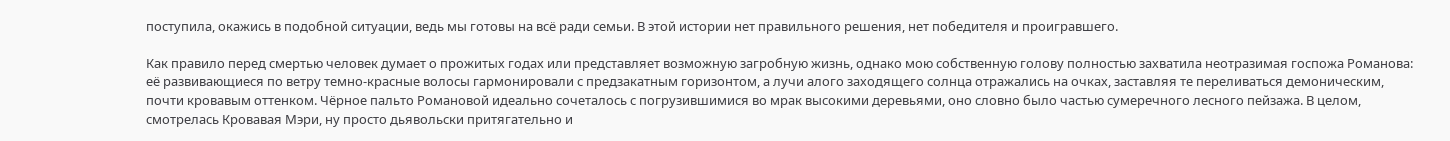поступила, окажись в подобной ситуации, ведь мы готовы на всё ради семьи. В этой истории нет правильного решения, нет победителя и проигравшего.

Как правило перед смертью человек думает о прожитых годах или представляет возможную загробную жизнь, однако мою собственную голову полностью захватила неотразимая госпожа Романова: её развивающиеся по ветру темно-красные волосы гармонировали с предзакатным горизонтом, а лучи алого заходящего солнца отражались на очках, заставляя те переливаться демоническим, почти кровавым оттенком. Чёрное пальто Романовой идеально сочеталось с погрузившимися во мрак высокими деревьями, оно словно было частью сумеречного лесного пейзажа. В целом, смотрелась Кровавая Мэри, ну просто дьявольски притягательно и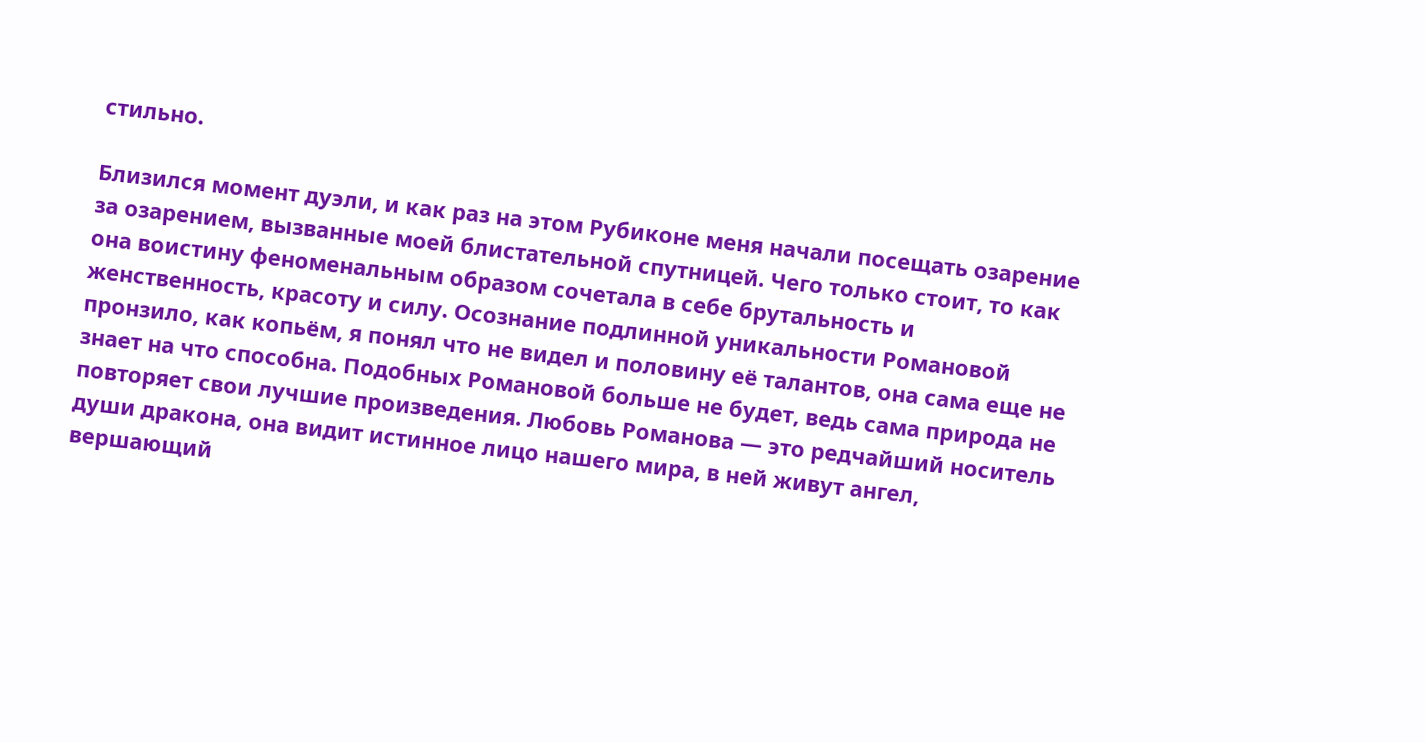стильно.

Близился момент дуэли, и как раз на этом Рубиконе меня начали посещать озарение за озарением, вызванные моей блистательной спутницей. Чего только стоит, то как она воистину феноменальным образом сочетала в себе брутальность и женственность, красоту и силу. Осознание подлинной уникальности Романовой пронзило, как копьём, я понял что не видел и половину её талантов, она сама еще не знает на что способна. Подобных Романовой больше не будет, ведь сама природа не повторяет свои лучшие произведения. Любовь Романова — это редчайший носитель души дракона, она видит истинное лицо нашего мира, в ней живут ангел, вершающий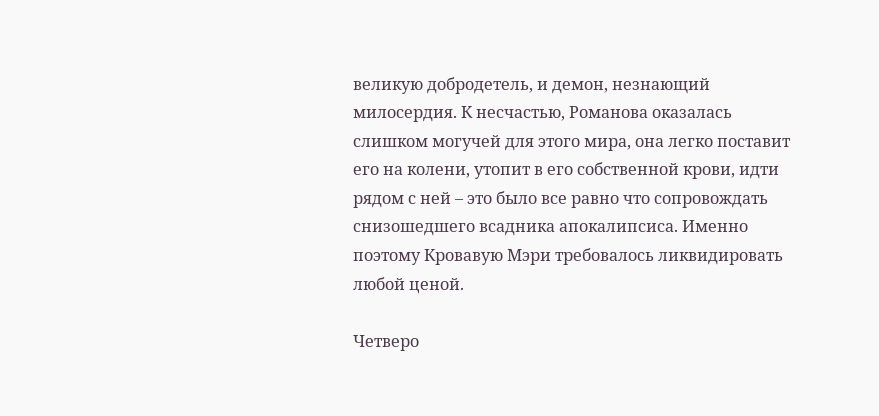великую добродетель, и демон, незнающий милосердия. К несчастью, Романова оказалась слишком могучей для этого мира, она легко поставит его на колени, утопит в его собственной крови, идти рядом с ней – это было все равно что сопровождать снизошедшего всадника апокалипсиса. Именно поэтому Кровавую Мэри требовалось ликвидировать любой ценой.

Четверо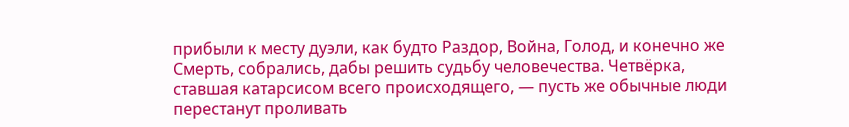прибыли к месту дуэли, как будто Раздор, Война, Голод, и конечно же Смерть, собрались, дабы решить судьбу человечества. Четвёрка, ставшая катарсисом всего происходящего, — пусть же обычные люди перестанут проливать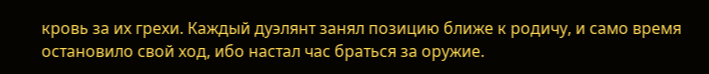кровь за их грехи. Каждый дуэлянт занял позицию ближе к родичу, и само время остановило свой ход, ибо настал час браться за оружие.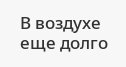В воздухе еще долго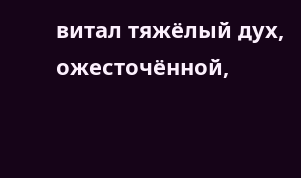витал тяжёлый дух, ожесточённой,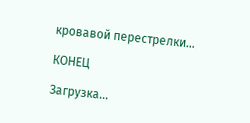кровавой перестрелки…

КОНЕЦ

Загрузка...